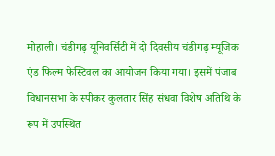मोहाली। चंडीगढ़ यूनिवर्सिटी में दो दिवसीय चंडीगढ़ म्यूजिक एंड फिल्म फेस्टिवल का आयोजन किया गया। इसमें पंजाब विधानसभा के स्पीकर कुलतार सिंह संधवा विशेष अतिथि के रूप में उपस्थित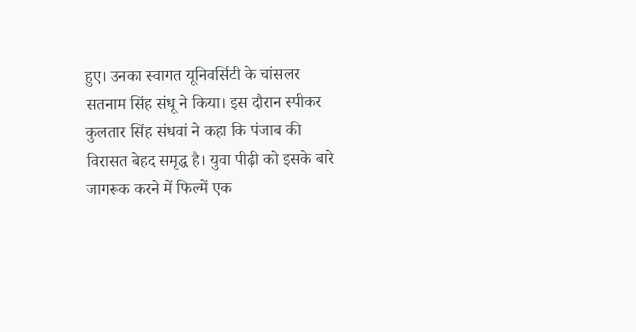हुए। उनका स्वागत यूनिवर्सिटी के चांसलर सतनाम सिंह संधू ने किया। इस दौरान स्पीकर कुलतार सिंह संधवां ने कहा कि पंजाब की विरासत बेहद समृद्ध है। युवा पीढ़ी को इसके बारे जागरूक करने में फिल्में एक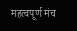महत्वपूर्ण मंच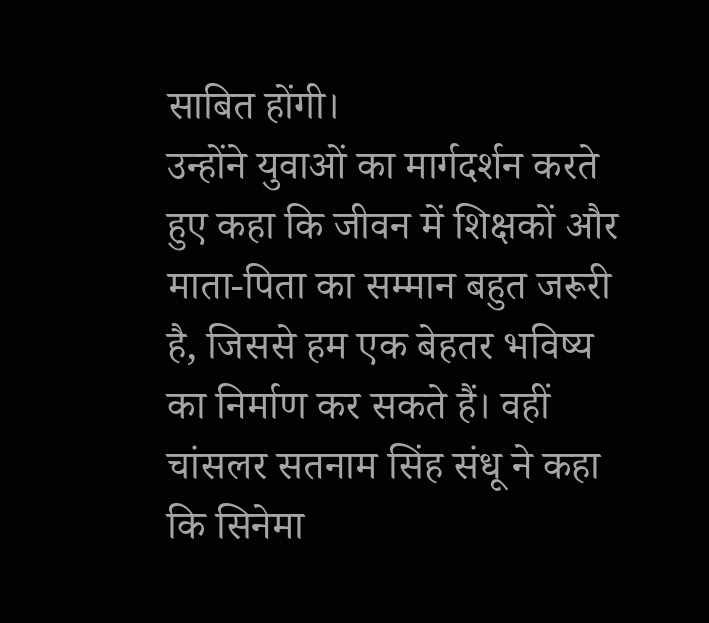साबित होंगी।
उन्होंने युवाओं का मार्गदर्शन करते हुए कहा कि जीवन में शिक्षकों और माता-पिता का सम्मान बहुत जरूरी है, जिससे हम एक बेहतर भविष्य का निर्माण कर सकते हैं। वहीं चांसलर सतनाम सिंह संधू ने कहा कि सिनेमा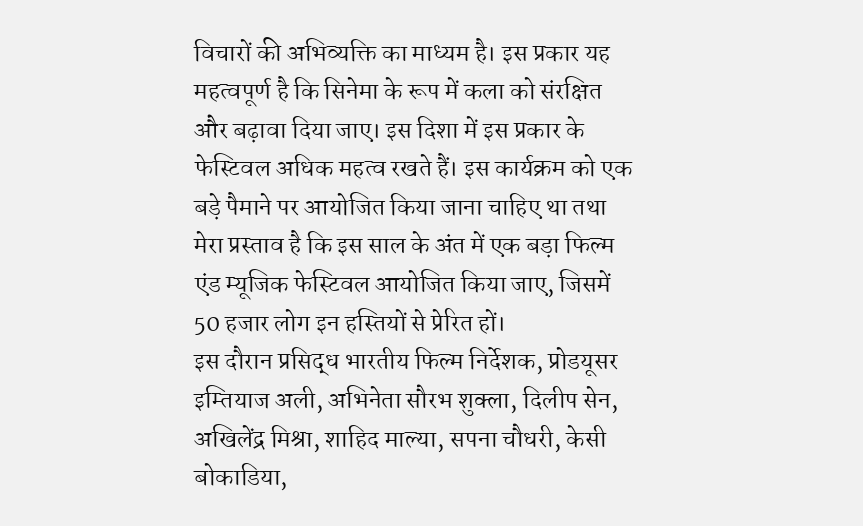विचारों की अभिव्यक्ति का माध्यम है। इस प्रकार यह महत्वपूर्ण है कि सिनेमा के रूप में कला को संरक्षित और बढ़ावा दिया जाए। इस दिशा में इस प्रकार के फेस्टिवल अधिक महत्व रखते हैं। इस कार्यक्रम को एक बड़े पैमाने पर आयोजित किया जाना चाहिए था तथा मेरा प्रस्ताव है कि इस साल के अंत में एक बड़ा फिल्म एंड म्यूजिक फेस्टिवल आयोजित किया जाए, जिसमें 50 हजार लोग इन हस्तियों से प्रेरित हों।
इस दौरान प्रसिद्ध भारतीय फिल्म निर्देशक, प्रोडयूसर इम्तियाज अली, अभिनेता सौरभ शुक्ला, दिलीप सेन, अखिलेंद्र मिश्रा, शाहिद माल्या, सपना चौधरी, केसी बोकाडिया,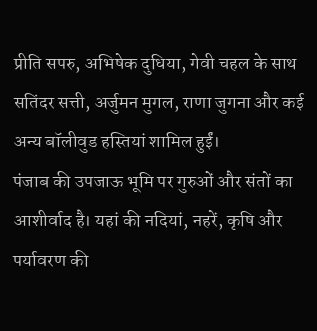प्रीति सपरु, अभिषेक दुधिया, गेवी चहल के साथ सतिंदर सत्ती, अर्जुमन मुगल, राणा जुगना और कई अन्य बॉलीवुड हस्तियां शामिल हुईं।
पंजाब की उपजाऊ भूमि पर गुरुओं और संतों का आशीर्वाद है। यहां की नदियां, नहरें, कृषि और पर्यावरण की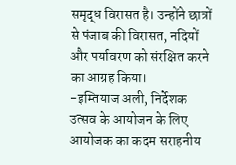समृद्ध विरासत है। उन्होंने छात्रों से पंजाब की विरासत, नदियों और पर्यावरण को संरक्षित करने का आग्रह किया।
-इम्तियाज अली, निर्देशक
उत्सव के आयोजन के लिए आयोजक का कदम सराहनीय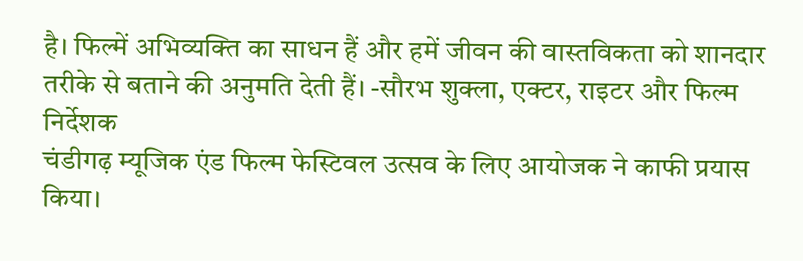है। फिल्में अभिव्यक्ति का साधन हैं और हमें जीवन की वास्तविकता को शानदार तरीके से बताने की अनुमति देती हैं। -सौरभ शुक्ला, एक्टर, राइटर और फिल्म निर्देशक
चंडीगढ़ म्यूजिक एंड फिल्म फेस्टिवल उत्सव के लिए आयोजक ने काफी प्रयास किया।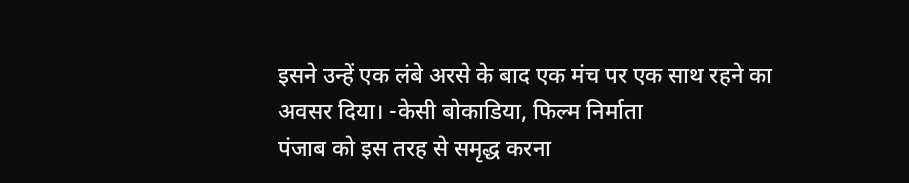इसने उन्हें एक लंबे अरसे के बाद एक मंच पर एक साथ रहने का अवसर दिया। -केसी बोकाडिया, फिल्म निर्माता
पंजाब को इस तरह से समृद्ध करना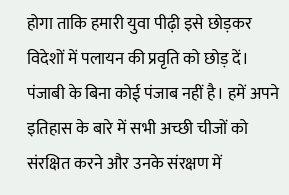होगा ताकि हमारी युवा पीढ़ी इसे छोड़कर विदेशों में पलायन की प्रवृति को छोड़ दें। पंजाबी के बिना कोई पंजाब नहीं है। हमें अपने इतिहास के बारे में सभी अच्छी चीजों को संरक्षित करने और उनके संरक्षण में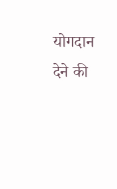योगदान देने की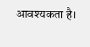आवश्यकता है।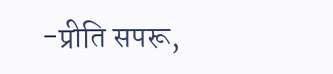-प्रीति सपरू,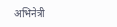अभिनेत्री